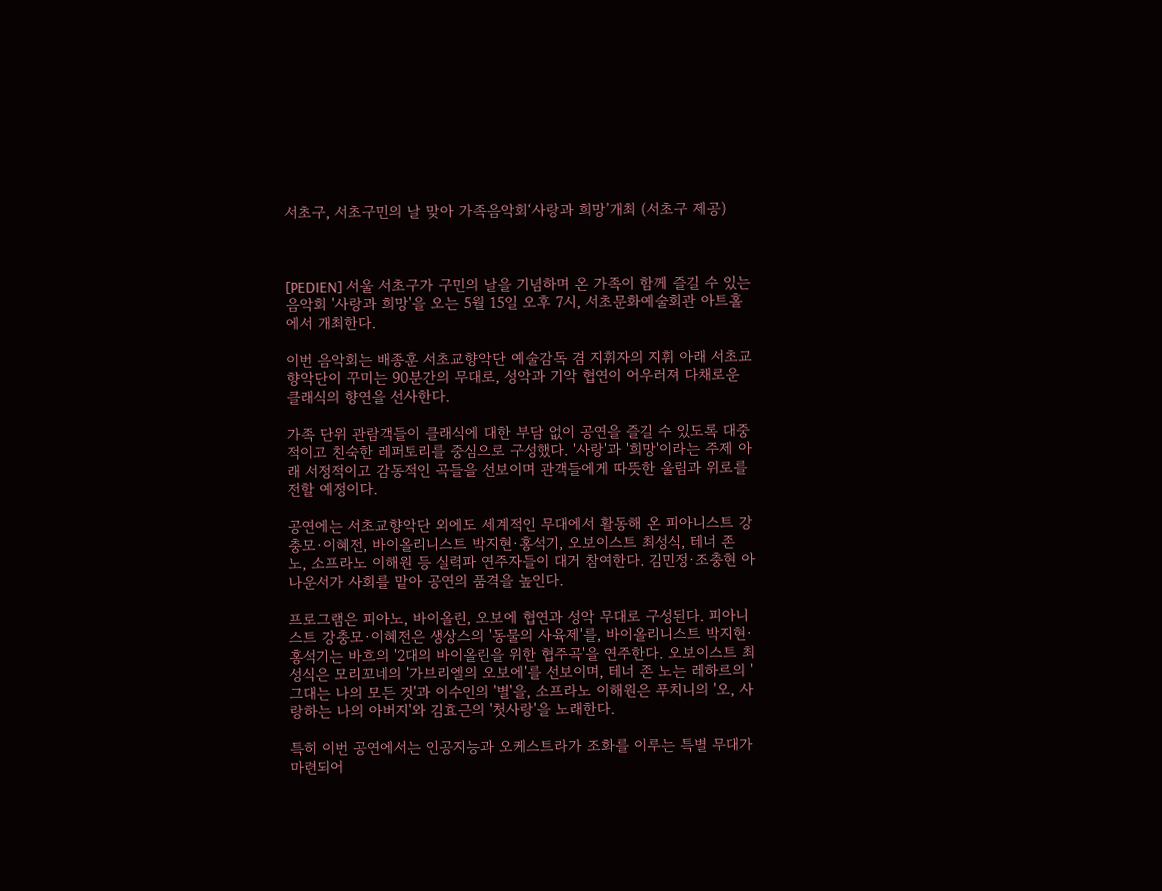서초구, 서초구민의 날 맞아 가족음악회‘사랑과 희망’개최 (서초구 제공)



[PEDIEN] 서울 서초구가 구민의 날을 기념하며 온 가족이 함께 즐길 수 있는 음악회 '사랑과 희망'을 오는 5월 15일 오후 7시, 서초문화예술회관 아트홀에서 개최한다.

이번 음악회는 배종훈 서초교향악단 예술감독 겸 지휘자의 지휘 아래 서초교향악단이 꾸미는 90분간의 무대로, 성악과 기악 협연이 어우러져 다채로운 클래식의 향연을 선사한다.

가족 단위 관람객들이 클래식에 대한 부담 없이 공연을 즐길 수 있도록 대중적이고 친숙한 레퍼토리를 중심으로 구성했다. '사랑'과 '희망'이라는 주제 아래 서정적이고 감동적인 곡들을 선보이며 관객들에게 따뜻한 울림과 위로를 전할 예정이다.

공연에는 서초교향악단 외에도 세계적인 무대에서 활동해 온 피아니스트 강충모·이혜전, 바이올리니스트 박지현·홍석기, 오보이스트 최성식, 테너 존 노, 소프라노 이해원 등 실력파 연주자들이 대거 참여한다. 김민정·조충현 아나운서가 사회를 맡아 공연의 품격을 높인다.

프로그램은 피아노, 바이올린, 오보에 협연과 성악 무대로 구성된다. 피아니스트 강충모·이혜전은 생상스의 '동물의 사육제'를, 바이올리니스트 박지현·홍석기는 바흐의 '2대의 바이올린을 위한 협주곡'을 연주한다. 오보이스트 최성식은 모리꼬네의 '가브리엘의 오보에'를 선보이며, 테너 존 노는 레하르의 '그대는 나의 모든 것'과 이수인의 '별'을, 소프라노 이해원은 푸치니의 '오, 사랑하는 나의 아버지'와 김효근의 '첫사랑'을 노래한다.

특히 이번 공연에서는 인공지능과 오케스트라가 조화를 이루는 특별 무대가 마련되어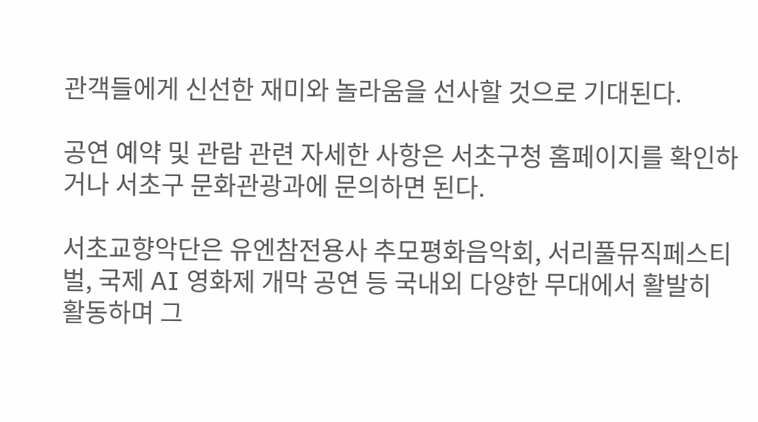관객들에게 신선한 재미와 놀라움을 선사할 것으로 기대된다.

공연 예약 및 관람 관련 자세한 사항은 서초구청 홈페이지를 확인하거나 서초구 문화관광과에 문의하면 된다.

서초교향악단은 유엔참전용사 추모평화음악회, 서리풀뮤직페스티벌, 국제 AI 영화제 개막 공연 등 국내외 다양한 무대에서 활발히 활동하며 그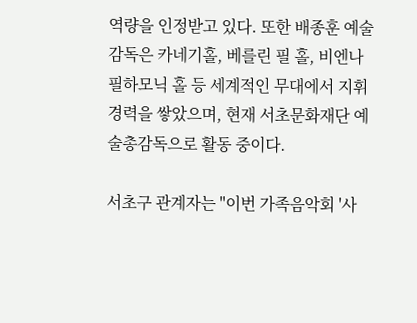역량을 인정받고 있다. 또한 배종훈 예술감독은 카네기홀, 베를린 필 홀, 비엔나 필하모닉 홀 등 세계적인 무대에서 지휘 경력을 쌓았으며, 현재 서초문화재단 예술총감독으로 활동 중이다.

서초구 관계자는 "이번 가족음악회 '사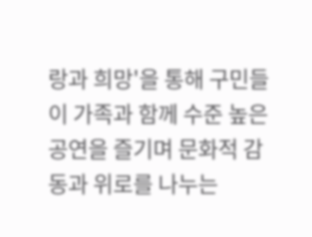랑과 희망'을 통해 구민들이 가족과 함께 수준 높은 공연을 즐기며 문화적 감동과 위로를 나누는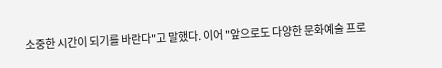소중한 시간이 되기를 바란다"고 말했다. 이어 "앞으로도 다양한 문화예술 프로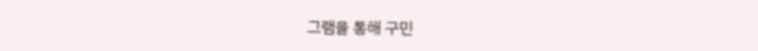그램을 통해 구민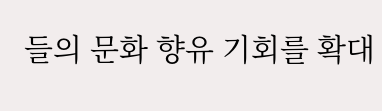들의 문화 향유 기회를 확대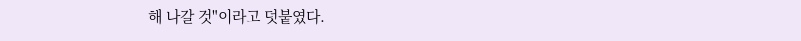해 나갈 것"이라고 덧붙였다.